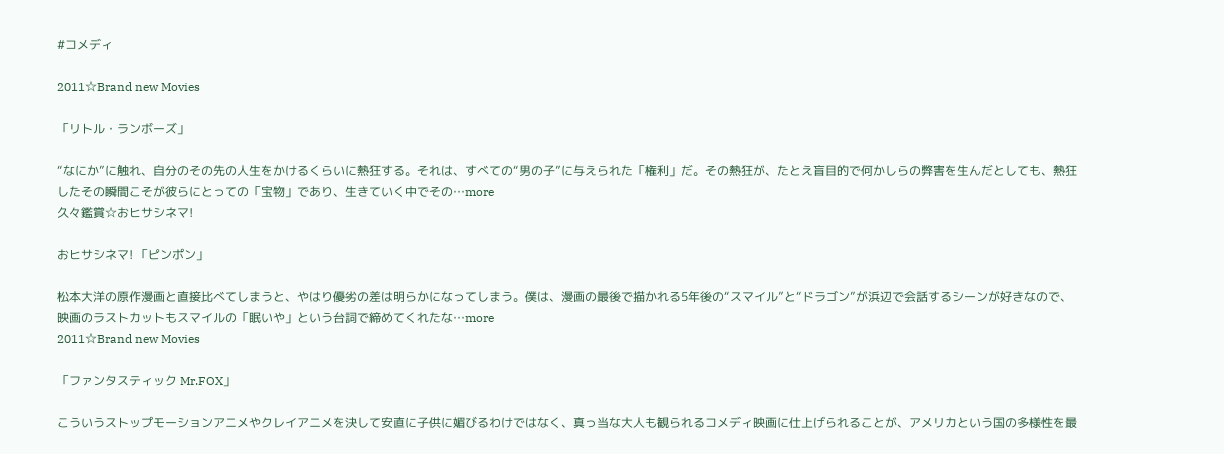#コメディ

2011☆Brand new Movies

「リトル・ランボーズ」

“なにか”に触れ、自分のその先の人生をかけるくらいに熱狂する。それは、すべての“男の子”に与えられた「権利」だ。その熱狂が、たとえ盲目的で何かしらの弊害を生んだとしても、熱狂したその瞬間こそが彼らにとっての「宝物」であり、生きていく中でその…more
久々鑑賞☆おヒサシネマ!

おヒサシネマ! 「ピンポン」

松本大洋の原作漫画と直接比べてしまうと、やはり優劣の差は明らかになってしまう。僕は、漫画の最後で描かれる5年後の“スマイル”と“ドラゴン”が浜辺で会話するシーンが好きなので、映画のラストカットもスマイルの「眠いや」という台詞で締めてくれたな…more
2011☆Brand new Movies

「ファンタスティック Mr.FOX」

こういうストップモーションアニメやクレイアニメを決して安直に子供に媚びるわけではなく、真っ当な大人も観られるコメディ映画に仕上げられることが、アメリカという国の多様性を最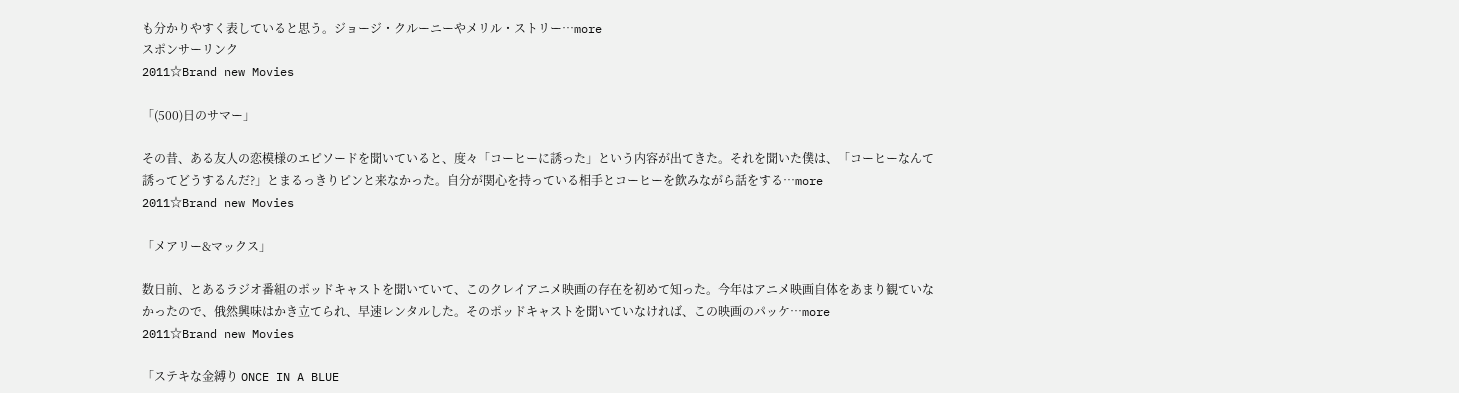も分かりやすく表していると思う。ジョージ・クルーニーやメリル・ストリー…more
スポンサーリンク
2011☆Brand new Movies

「(500)日のサマー」

その昔、ある友人の恋模様のエピソードを聞いていると、度々「コーヒーに誘った」という内容が出てきた。それを聞いた僕は、「コーヒーなんて誘ってどうするんだ?」とまるっきりピンと来なかった。自分が関心を持っている相手とコーヒーを飲みながら話をする…more
2011☆Brand new Movies

「メアリー&マックス」

数日前、とあるラジオ番組のポッドキャストを聞いていて、このクレイアニメ映画の存在を初めて知った。今年はアニメ映画自体をあまり観ていなかったので、俄然興味はかき立てられ、早速レンタルした。そのポッドキャストを聞いていなければ、この映画のパッケ…more
2011☆Brand new Movies

「ステキな金縛り ONCE IN A BLUE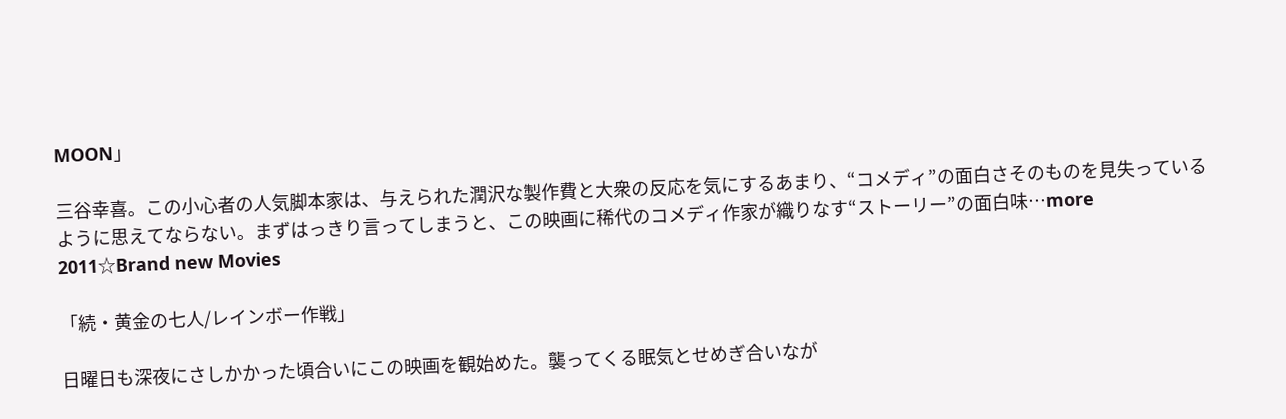MOON」

三谷幸喜。この小心者の人気脚本家は、与えられた潤沢な製作費と大衆の反応を気にするあまり、“コメディ”の面白さそのものを見失っているように思えてならない。まずはっきり言ってしまうと、この映画に稀代のコメディ作家が織りなす“ストーリー”の面白味…more
2011☆Brand new Movies

「続・黄金の七人/レインボー作戦」

日曜日も深夜にさしかかった頃合いにこの映画を観始めた。襲ってくる眠気とせめぎ合いなが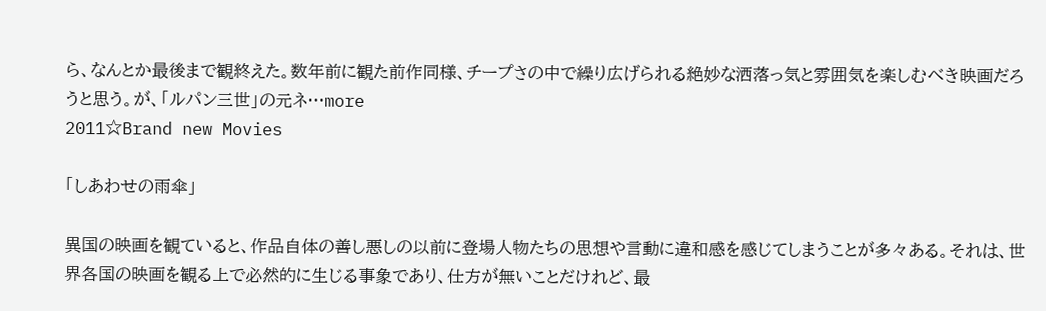ら、なんとか最後まで観終えた。数年前に観た前作同様、チープさの中で繰り広げられる絶妙な洒落っ気と雰囲気を楽しむべき映画だろうと思う。が、「ルパン三世」の元ネ…more
2011☆Brand new Movies

「しあわせの雨傘」

異国の映画を観ていると、作品自体の善し悪しの以前に登場人物たちの思想や言動に違和感を感じてしまうことが多々ある。それは、世界各国の映画を観る上で必然的に生じる事象であり、仕方が無いことだけれど、最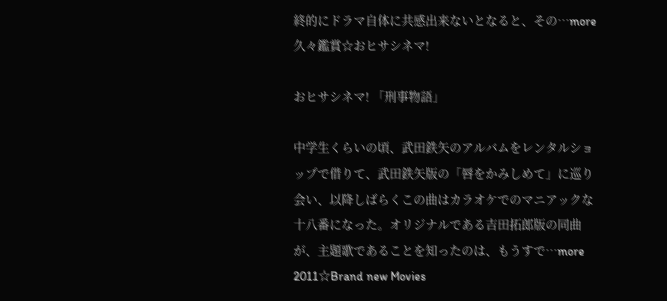終的にドラマ自体に共感出来ないとなると、その…more
久々鑑賞☆おヒサシネマ!

おヒサシネマ! 「刑事物語」

中学生くらいの頃、武田鉄矢のアルバムをレンタルショップで借りて、武田鉄矢版の「唇をかみしめて」に巡り会い、以降しばらくこの曲はカラオケでのマニアックな十八番になった。オリジナルである吉田拓郎版の同曲が、主題歌であることを知ったのは、もうすで…more
2011☆Brand new Movies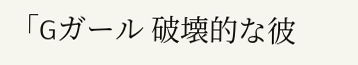「Gガール 破壊的な彼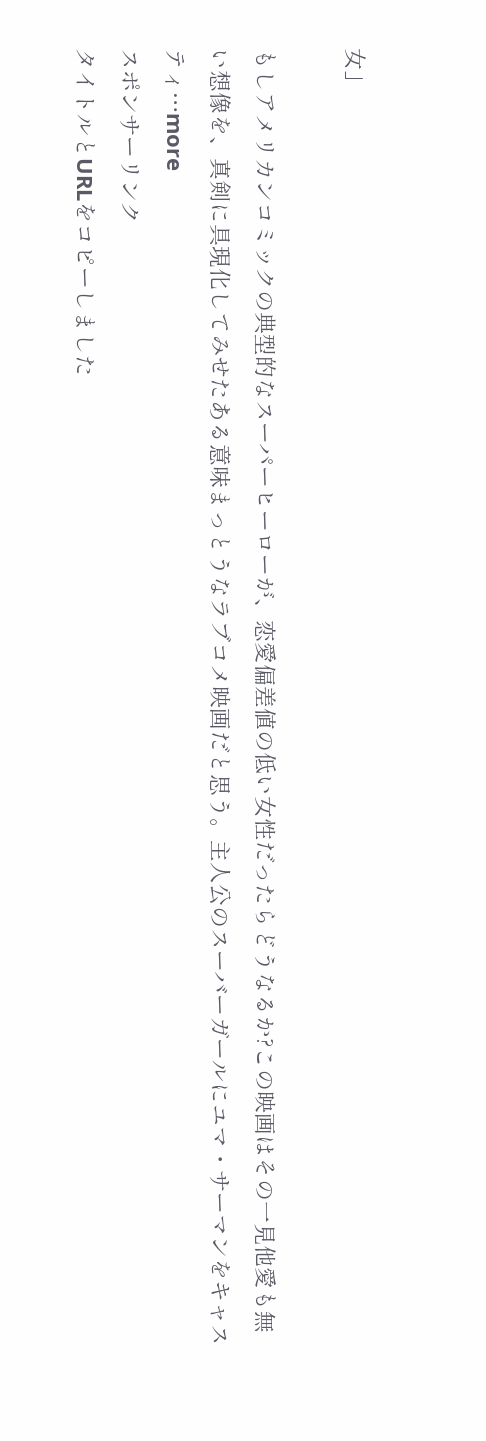女」

もしアメリカンコミックの典型的なスーパーヒーローが、恋愛偏差値の低い女性だったらどうなるか?この映画はその一見他愛も無い想像を、真剣に具現化してみせたある意味まっとうなラブコメ映画だと思う。主人公のスーバーガールにユマ・サーマンをキャスティ…more
スポンサーリンク
タイトルとURLをコピーしました